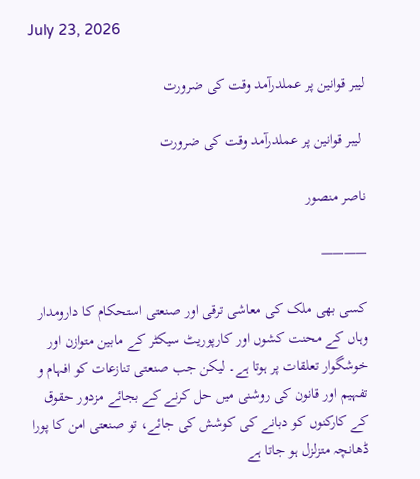July 23, 2026

لیبر قوانین پر عملدرآمد وقت کی ضرورت

 لیبر قوانین پر عملدرآمد وقت کی ضرورت

ناصر منصور

————

کسی بھی ملک کی معاشی ترقی اور صنعتی استحکام کا دارومدار وہاں کے محنت کشوں اور کارپوریٹ سیکٹر کے مابین متوازن اور خوشگوار تعلقات پر ہوتا ہے۔ لیکن جب صنعتی تنازعات کو افہام و تفہیم اور قانون کی روشنی میں حل کرنے کے بجائے مزدور حقوق کے کارکنوں کو دبانے کی کوشش کی جائے، تو صنعتی امن کا پورا ڈھانچہ متزلزل ہو جاتا ہے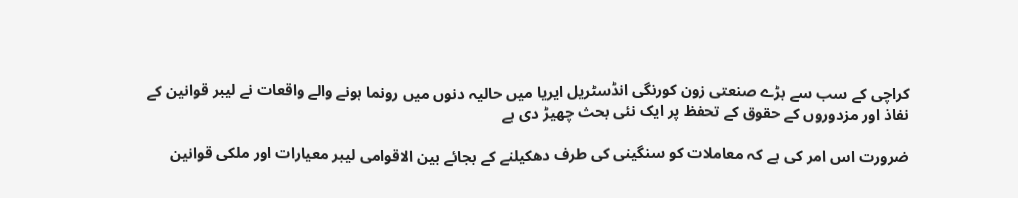کراچی کے سب سے بڑے صنعتی زون کورنگی انڈسٹریل ایریا میں حالیہ دنوں میں رونما ہونے والے واقعات نے لیبر قوانین کے نفاذ اور مزدوروں کے حقوق کے تحفظ پر ایک نئی بحث چھیڑ دی ہے

ضرورت اس امر کی ہے کہ معاملات کو سنگینی کی طرف دھکیلنے کے بجائے بین الاقوامی لیبر معیارات اور ملکی قوانین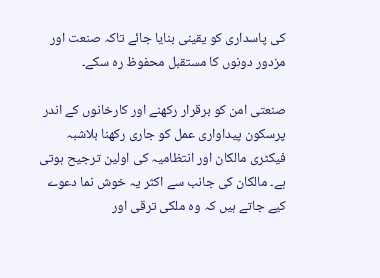کی پاسداری کو یقینی بنایا جائے تاکہ صنعت اور مزدور دونوں کا مستقبل محفوظ رہ سکے۔

صنعتی امن کو برقرار رکھنے اور کارخانوں کے اندر پرسکون پیداواری عمل کو جاری رکھنا بلاشبہ فیکٹری مالکان اور انتظامیہ کی اولین ترجیح ہوتی ہے۔ مالکان کی جانب سے اکثر یہ خوش نما دعوے کیے جاتے ہیں کہ وہ ملکی ترقی اور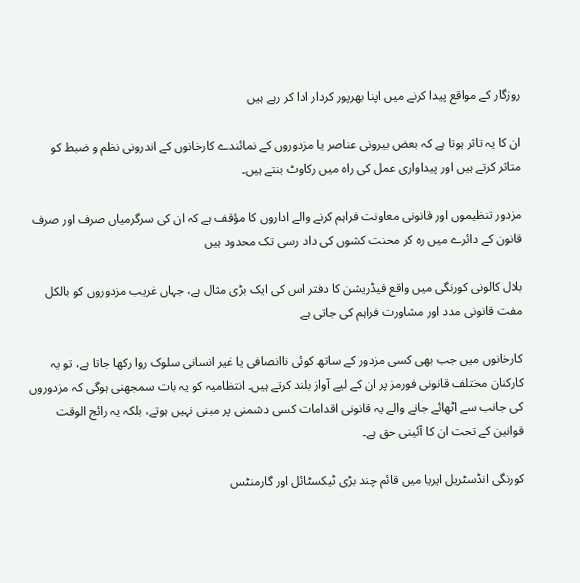روزگار کے مواقع پیدا کرنے میں اپنا بھرپور کردار ادا کر رہے ہیں

ان کا یہ تاثر ہوتا ہے کہ بعض بیرونی عناصر یا مزدوروں کے نمائندے کارخانوں کے اندرونی نظم و ضبط کو متاثر کرتے ہیں اور پیداواری عمل کی راہ میں رکاوٹ بنتے ہیں۔

مزدور تنظیموں اور قانونی معاونت فراہم کرنے والے اداروں کا مؤقف ہے کہ ان کی سرگرمیاں صرف اور صرف قانون کے دائرے میں رہ کر محنت کشوں کی داد رسی تک محدود ہیں

بلال کالونی کورنگی میں واقع فیڈریشن کا دفتر اس کی ایک بڑی مثال ہے، جہاں غریب مزدوروں کو بالکل مفت قانونی مدد اور مشاورت فراہم کی جاتی ہے

کارخانوں میں جب بھی کسی مزدور کے ساتھ کوئی ناانصافی یا غیر انسانی سلوک روا رکھا جاتا ہے، تو یہ کارکنان مختلف قانونی فورمز پر ان کے لیے آواز بلند کرتے ہیں۔ انتظامیہ کو یہ بات سمجھنی ہوگی کہ مزدوروں کی جانب سے اٹھائے جانے والے یہ قانونی اقدامات کسی دشمنی پر مبنی نہیں ہوتے، بلکہ یہ رائج الوقت قوانین کے تحت ان کا آئینی حق ہے۔

کورنگی انڈسٹریل ایریا میں قائم چند بڑی ٹیکسٹائل اور گارمنٹس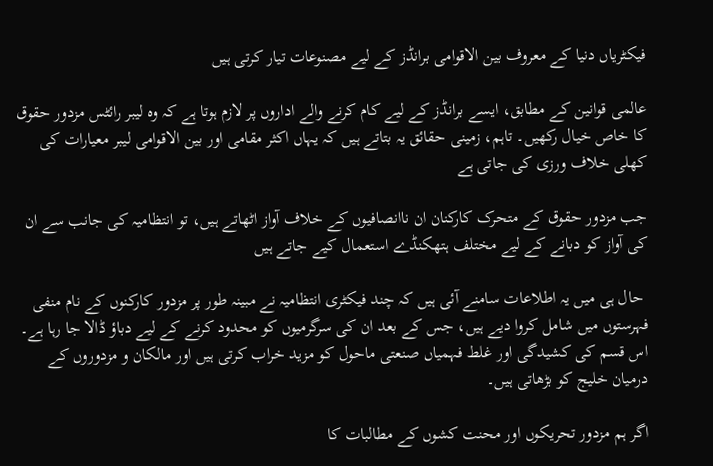فیکٹریاں دنیا کے معروف بین الاقوامی برانڈز کے لیے مصنوعات تیار کرتی ہیں

عالمی قوانین کے مطابق، ایسے برانڈز کے لیے کام کرنے والے اداروں پر لازم ہوتا ہے کہ وہ لیبر رائٹس مزدور حقوق کا خاص خیال رکھیں۔ تاہم، زمینی حقائق یہ بتاتے ہیں کہ یہاں اکثر مقامی اور بین الاقوامی لیبر معیارات کی کھلی خلاف ورزی کی جاتی ہے

جب مزدور حقوق کے متحرک کارکنان ان ناانصافیوں کے خلاف آواز اٹھاتے ہیں، تو انتظامیہ کی جانب سے ان کی آواز کو دبانے کے لیے مختلف ہتھکنڈے استعمال کیے جاتے ہیں

 حال ہی میں یہ اطلاعات سامنے آئی ہیں کہ چند فیکٹری انتظامیہ نے مبینہ طور پر مزدور کارکنوں کے نام منفی فہرستوں میں شامل کروا دیے ہیں، جس کے بعد ان کی سرگرمیوں کو محدود کرنے کے لیے دباؤ ڈالا جا رہا ہے۔ اس قسم کی کشیدگی اور غلط فہمیاں صنعتی ماحول کو مزید خراب کرتی ہیں اور مالکان و مزدوروں کے درمیان خلیج کو بڑھاتی ہیں۔

اگر ہم مزدور تحریکوں اور محنت کشوں کے مطالبات کا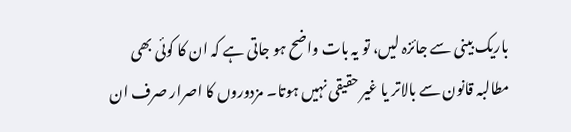باریک بینی سے جائزہ لیں، تو یہ بات واضح ہو جاتی ہے کہ ان کا کوئی بھی مطالبہ قانون سے بالاتر یا غیر حقیقی نہیں ہوتا۔ مزدوروں کا اصرار صرف ان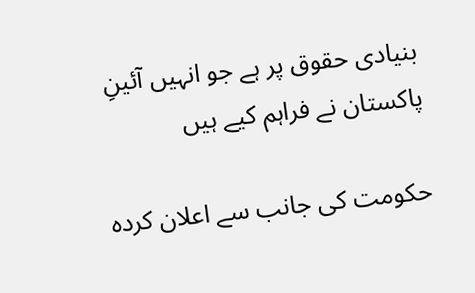بنیادی حقوق پر ہے جو انہیں آئینِ پاکستان نے فراہم کیے ہیں

حکومت کی جانب سے اعلان کردہ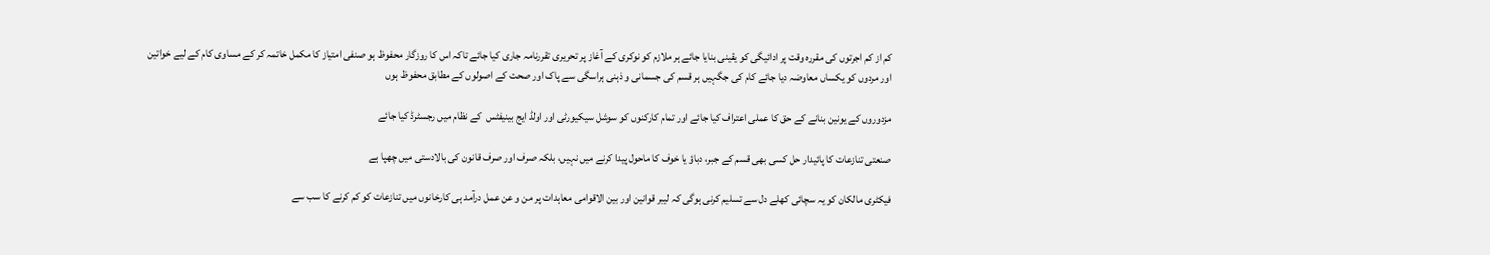کم از کم اجرتوں کی مقررہ وقت پر ادائیگی کو یقینی بنایا جائے ہر ملازم کو نوکری کے آغاز پر تحریری تقررنامہ جاری کیا جائے تاکہ اس کا روزگار محفوظ ہو صنفی امتیاز کا مکمل خاتمہ کر کے مساوی کام کے لیے خواتین اور مردوں کو یکساں معاوضہ دیا جائے کام کی جگہیں ہر قسم کی جسمانی و ذہنی ہراسگی سے پاک اور صحت کے اصولوں کے مطابق محفوظ ہوں

مزدوروں کے یونین بنانے کے حق کا عملی اعتراف کیا جائے اور تمام کارکنوں کو سوشل سیکیورٹی اور اولڈ ایج بینیفٹس  کے نظام میں رجسٹرڈ کیا جائے

صنعتی تنازعات کا پائیدار حل کسی بھی قسم کے جبر، دباؤ یا خوف کا ماحول پیدا کرنے میں نہیں، بلکہ صرف اور صرف قانون کی بالادستی میں چھپا ہے

فیکٹری مالکان کو یہ سچائی کھلے دل سے تسلیم کرنی ہوگی کہ لیبر قوانین اور بین الاقوامی معاہدات پر من و عن عمل درآمد ہی کارخانوں میں تنازعات کو کم کرنے کا سب سے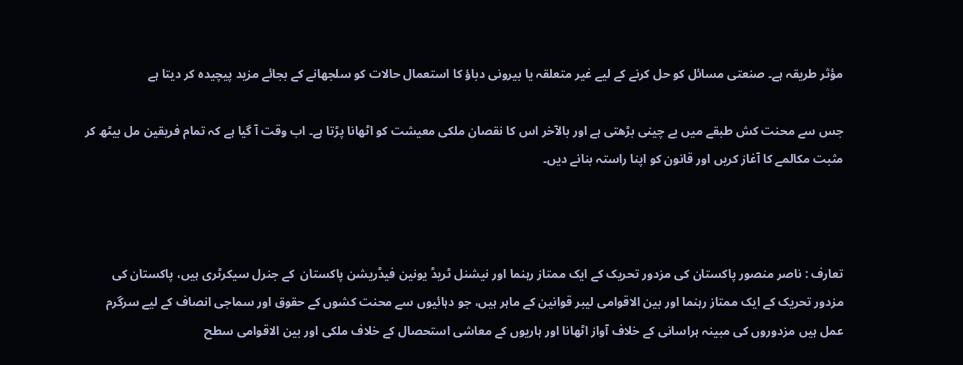مؤثر طریقہ ہے۔ صنعتی مسائل کو حل کرنے کے لیے غیر متعلقہ یا بیرونی دباؤ کا استعمال حالات کو سلجھانے کے بجائے مزید پیچیدہ کر دیتا ہے

جس سے محنت کش طبقے میں بے چینی بڑھتی ہے اور بالآخر اس کا نقصان ملکی معیشت کو اٹھانا پڑتا ہے۔ اب وقت آ گیا ہے کہ تمام فریقین مل بیٹھ کر مثبت مکالمے کا آغاز کریں اور قانون کو اپنا راستہ بنانے دیں۔



تعارف : ناصر منصور پاکستان کی مزدور تحریک کے ایک ممتاز رہنما اور نیشنل ٹریڈ یونین فیڈریشن پاکستان  کے جنرل سیکرٹری ہیں، پاکستان کی مزدور تحریک کے ایک ممتاز رہنما اور بین الاقوامی لیبر قوانین کے ماہر ہیں، جو دہائیوں سے محنت کشوں کے حقوق اور سماجی انصاف کے لیے سرگرم عمل ہیں مزدوروں کی مبینہ ہراسانی کے خلاف آواز اٹھانا اور ہاریوں کے معاشی استحصال کے خلاف ملکی اور بین الاقوامی سطح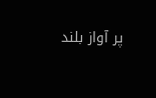پر آواز بلند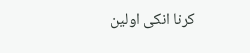کرنا انکی اولین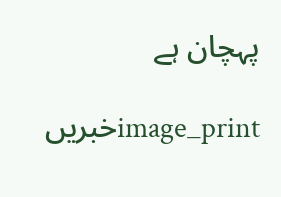پہچان ہے

image_printخبریں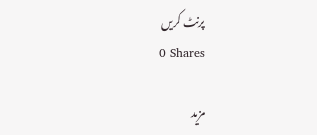پرنٹ کریں
0 Shares

مزید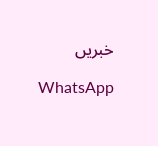خبریں

WhatsApp